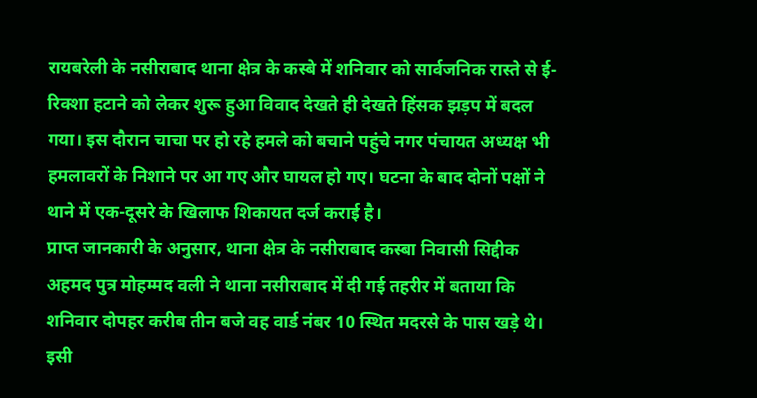रायबरेली के नसीराबाद थाना क्षेत्र के कस्बे में शनिवार को सार्वजनिक रास्ते से ई-रिक्शा हटाने को लेकर शुरू हुआ विवाद देखते ही देखते हिंसक झड़प में बदल गया। इस दौरान चाचा पर हो रहे हमले को बचाने पहुंचे नगर पंचायत अध्यक्ष भी हमलावरों के निशाने पर आ गए और घायल हो गए। घटना के बाद दोनों पक्षों ने थाने में एक-दूसरे के खिलाफ शिकायत दर्ज कराई है।
प्राप्त जानकारी के अनुसार, थाना क्षेत्र के नसीराबाद कस्बा निवासी सिद्दीक अहमद पुत्र मोहम्मद वली ने थाना नसीराबाद में दी गई तहरीर में बताया कि शनिवार दोपहर करीब तीन बजे वह वार्ड नंबर 10 स्थित मदरसे के पास खड़े थे। इसी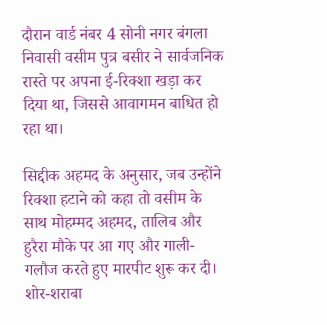दौरान वार्ड नंबर 4 सोनी नगर बंगला निवासी वसीम पुत्र बसीर ने सार्वजनिक रास्ते पर अपना ई-रिक्शा खड़ा कर दिया था, जिससे आवागमन बाधित हो रहा था।

सिद्दीक अहमद के अनुसार, जब उन्होंने रिक्शा हटाने को कहा तो वसीम के साथ मोहम्मद अहमद, तालिब और हुरैरा मौके पर आ गए और गाली-गलौज करते हुए मारपीट शुरू कर दी। शोर-शराबा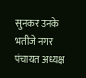सुनकर उनके भतीजे नगर पंचायत अध्यक्ष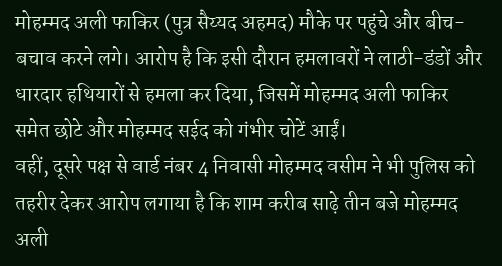मोहम्मद अली फाकिर (पुत्र सैय्यद अहमद) मौके पर पहुंचे और बीच-बचाव करने लगे। आरोप है कि इसी दौरान हमलावरों ने लाठी-डंडों और धारदार हथियारों से हमला कर दिया, जिसमें मोहम्मद अली फाकिर समेत छोटे और मोहम्मद सईद को गंभीर चोटें आईं।
वहीं, दूसरे पक्ष से वार्ड नंबर 4 निवासी मोहम्मद वसीम ने भी पुलिस को तहरीर देकर आरोप लगाया है कि शाम करीब साढ़े तीन बजे मोहम्मद अली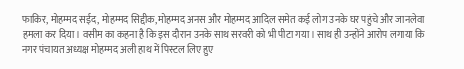फाकिर, मोहम्मद सईद, मोहम्मद सिद्दीक, मोहम्मद अनस और मोहम्मद आदिल समेत कई लोग उनके घर पहुंचे और जानलेवा हमला कर दिया। वसीम का कहना है कि इस दौरान उनके साथ सरवरी को भी पीटा गया। साथ ही उन्होंने आरोप लगाया कि नगर पंचायत अध्यक्ष मोहम्मद अली हाथ में पिस्टल लिए हुए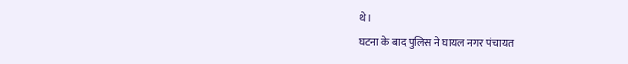थे।
घटना के बाद पुलिस ने घायल नगर पंचायत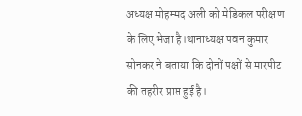अध्यक्ष मोहम्मद अली को मेडिकल परीक्षण के लिए भेजा है।थानाध्यक्ष पवन कुमार सोनकर ने बताया कि दोनों पक्षों से मारपीट की तहरीर प्राप्त हुई है।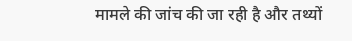मामले की जांच की जा रही है और तथ्यों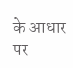के आधार पर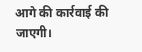आगे की कार्रवाई की जाएगी।